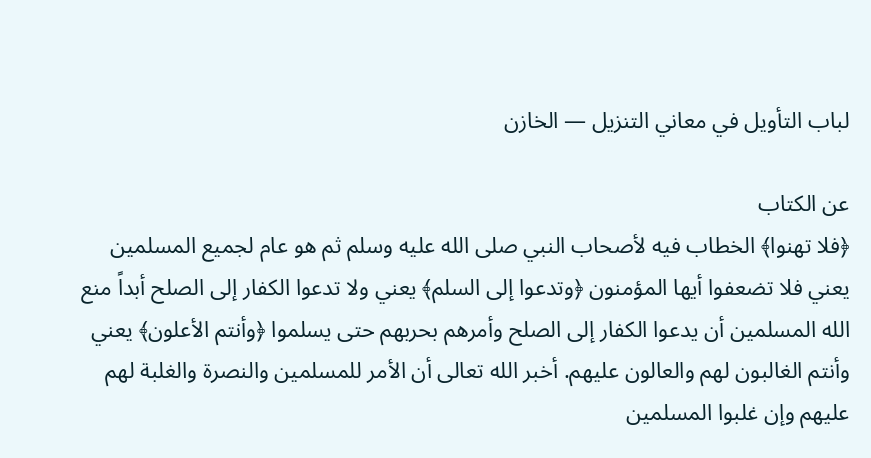لباب التأويل في معاني التنزيل — الخازن

عن الكتاب
﴿فلا تهنوا﴾ الخطاب فيه لأصحاب النبي صلى الله عليه وسلم ثم هو عام لجميع المسلمين يعني فلا تضعفوا أيها المؤمنون ﴿وتدعوا إلى السلم﴾ يعني ولا تدعوا الكفار إلى الصلح أبداً منع الله المسلمين أن يدعوا الكفار إلى الصلح وأمرهم بحربهم حتى يسلموا ﴿وأنتم الأعلون﴾ يعني وأنتم الغالبون لهم والعالون عليهم. أخبر الله تعالى أن الأمر للمسلمين والنصرة والغلبة لهم عليهم وإن غلبوا المسلمين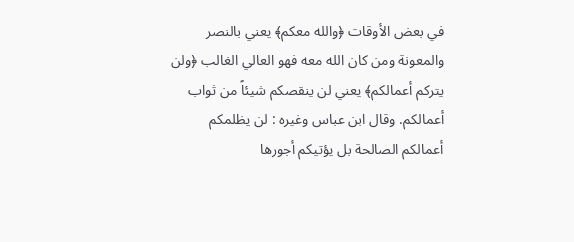في بعض الأوقات ﴿والله معكم﴾ يعني بالنصر والمعونة ومن كان الله معه فهو العالي الغالب ﴿ولن يتركم أعمالكم﴾ يعني لن ينقصكم شيئاً من ثواب أعمالكم. وقال ابن عباس وغيره : لن يظلمكم أعمالكم الصالحة بل يؤتيكم أجورها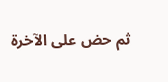ثم حض على الآخرة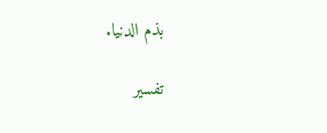بذم الدنيا.

تفسير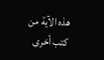هذه الآية من كتب أخرى